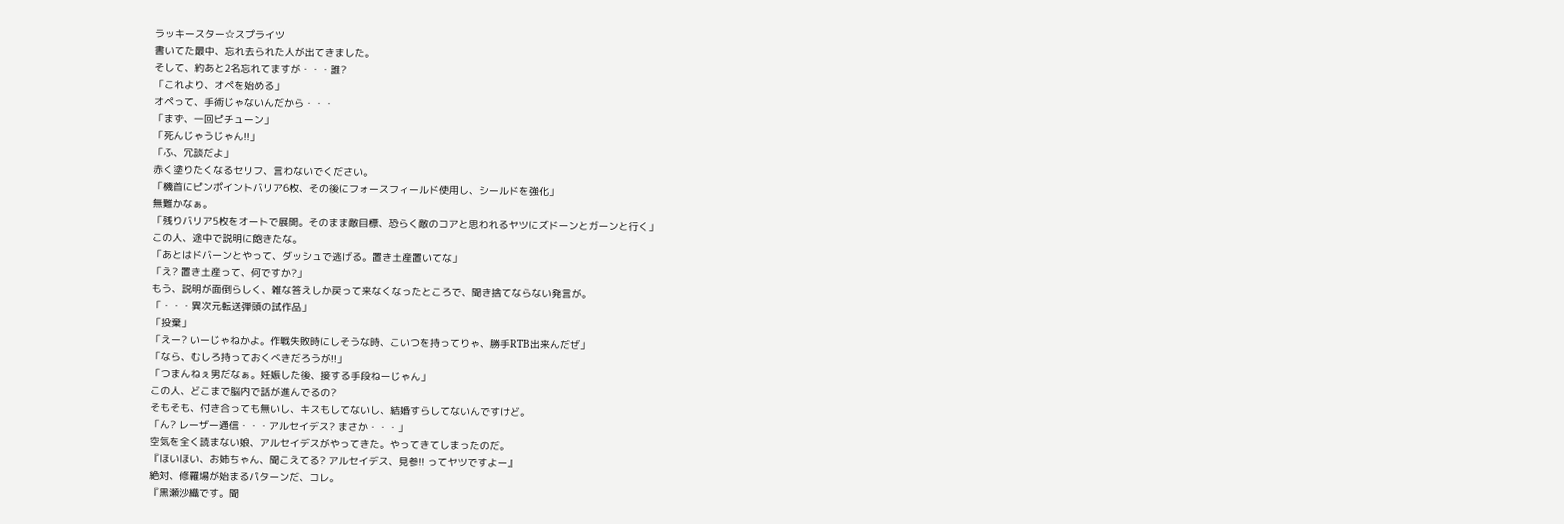ラッキースター☆スプライツ
書いてた最中、忘れ去られた人が出てきました。
そして、約あと2名忘れてますが・・・誰?
「これより、オペを始める」
オペって、手術じゃないんだから・・・
「まず、一回ピチューン」
「死んじゃうじゃん!!」
「ふ、冗談だよ」
赤く塗りたくなるセリフ、言わないでください。
「機首にピンポイントバリア6枚、その後にフォースフィールド使用し、シールドを強化」
無難かなぁ。
「残りバリア5枚をオートで展開。そのまま敵目標、恐らく敵のコアと思われるヤツにズドーンとガーンと行く」
この人、途中で説明に飽きたな。
「あとはドバーンとやって、ダッシュで逃げる。置き土産置いてな」
「え? 置き土産って、何ですか?」
もう、説明が面倒らしく、雑な答えしか戻って来なくなったところで、聞き捨てならない発言が。
「・・・異次元転送弾頭の試作品」
「投棄」
「えー? いーじゃねかよ。作戦失敗時にしそうな時、こいつを持ってりゃ、勝手RTB出来んだぜ」
「なら、むしろ持っておくべきだろうが!!」
「つまんねぇ男だなぁ。妊娠した後、接する手段ねーじゃん」
この人、どこまで脳内で話が進んでるの?
そもそも、付き合っても無いし、キスもしてないし、結婚すらしてないんですけど。
「ん? レーザー通信・・・アルセイデス? まさか・・・」
空気を全く読まない娘、アルセイデスがやってきた。やってきてしまったのだ。
『ほいほい、お姉ちゃん、聞こえてる? アルセイデス、見参!! ってヤツですよー』
絶対、修羅場が始まるパターンだ、コレ。
『黒瀬沙織です。聞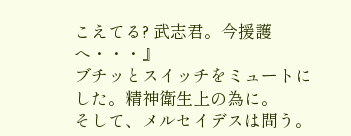こえてる? 武志君。今援護へ・・・』
ブチッとスイッチをミュートにした。精神衛生上の為に。
そして、メルセイデスは問う。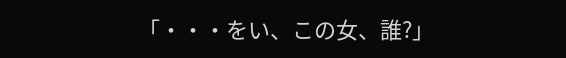「・・・をい、この女、誰?」